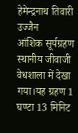हेमेन्द्रनाथ तिवारी उज्जैन
आंशिक सूर्यग्रहण स्थानीय जीवाजी वेधशाला में देखा गया।यह ग्रहण 1 घण्टा 13 मिनिट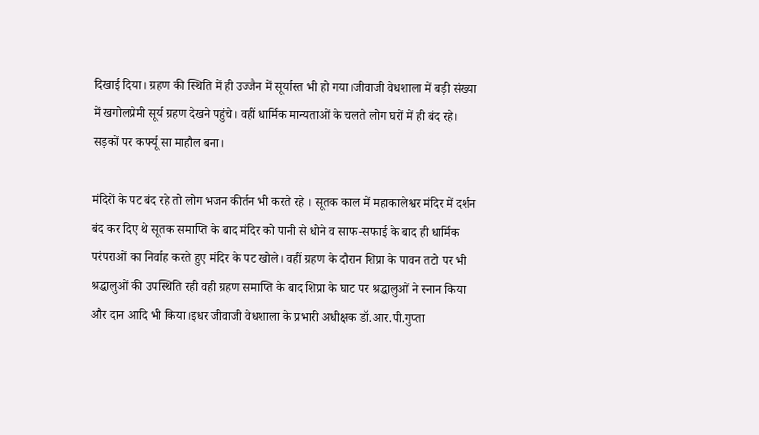दिखाई दिया। ग्रहण की स्थिति में ही उज्जैन में सूर्यास्त भी हो गया।जीवाजी वेधशाला में बड़ी संख्या में खगोलप्रेमी सूर्य ग्रहण देखने पहुंचे। वहीं धार्मिक मान्यताओं के चलते लोग घरों में ही बंद रहे। सड़कों पर कर्फ्यू सा माहौल बना।

मंदिरों के पट बंद रहे तो लोग भजन कीर्तन भी करते रहे । सूतक काल में महाकालेश्वर मंदिर में दर्शन बंद कर दिए थे सूतक समाप्ति के बाद मंदिर को पानी से धोने व साफ-सफाई के बाद ही धार्मिक परंपराओं का निर्वाह करते हुए मंदिर के पट खोले। वहीं ग्रहण के दौरान शिप्रा के पावन तटो पर भी श्रद्धालुओं की उपस्थिति रही वही ग्रहण समाप्ति के बाद शिप्रा के घाट पर श्रद्धालुओं ने स्नान किया और दान आदि भी किया।इधर जीवाजी वेधशाला के प्रभारी अधीक्षक डॉ.आर.पी.गुप्ता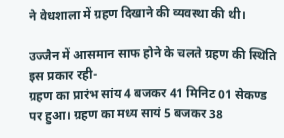ने वेधशाला में ग्रहण दिखाने की व्यवस्था की थी।

उज्जैन में आसमान साफ होने के चलते ग्रहण की स्थिति इस प्रकार रही-
ग्रहण का प्रारंभ सांय 4 बजकर 41 मिनिट 01 सेकण्ड पर हुआ। ग्रहण का मध्य सायं 5 बजकर 38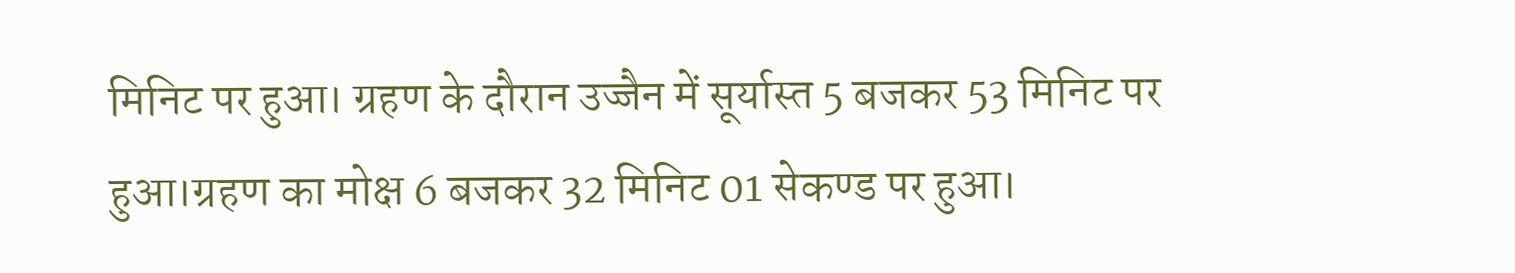मिनिट पर हुआ। ग्रहण के दौरान उज्जैन में सूर्यास्त 5 बजकर 53 मिनिट पर हुआ।ग्रहण का मोक्ष 6 बजकर 32 मिनिट 01 सेकण्ड पर हुआ।